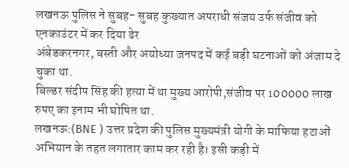लखनऊ पुलिस ने सुबह- सुबह कुख्यात अपराधी संजय उर्फ संजीव को एनकाउंटर में कर दिया ढेर
अंबेडकरनगर, बस्ती और अयोध्या जनपद में कई बड़ी घटनाओं को अंजाम दे चुका था.
बिल्डर संदीप सिंह की हत्या में था मुख्य आरोपी,संजीव पर 100000 लाख रुपए का इनाम भी घोषित था.
लखनऊ:(BNE ) उत्तर प्रदेश की पुलिस मुख्यमंत्री योगी के माफिया हटाओं अभियान के तहत लगातार काम कर रही है। इसी कड़ी में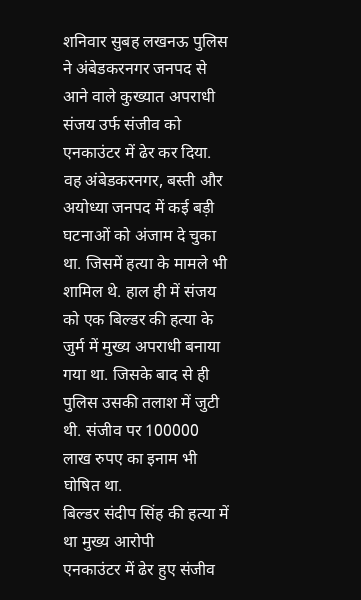शनिवार सुबह लखनऊ पुलिस ने अंबेडकरनगर जनपद से आने वाले कुख्यात अपराधी संजय उर्फ संजीव को एनकाउंटर में ढेर कर दिया. वह अंबेडकरनगर, बस्ती और अयोध्या जनपद में कई बड़ी घटनाओं को अंजाम दे चुका था. जिसमें हत्या के मामले भी शामिल थे. हाल ही में संजय को एक बिल्डर की हत्या के जुर्म में मुख्य अपराधी बनाया गया था. जिसके बाद से ही पुलिस उसकी तलाश में जुटी थी. संजीव पर 100000 लाख रुपए का इनाम भी घोषित था.
बिल्डर संदीप सिंह की हत्या में था मुख्य आरोपी
एनकाउंटर में ढेर हुए संजीव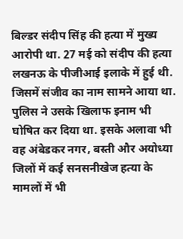बिल्डर संदीप सिंह की हत्या में मुख्य आरोपी था. 27 मई को संदीप की हत्या लखनऊ के पीजीआई इलाके में हुई थी. जिसमें संजीव का नाम सामने आया था. पुलिस ने उसके खिलाफ इनाम भी घोषित कर दिया था. इसके अलावा भी वह अंबेडकर नगर, बस्ती और अयोध्या जिलों में कई सनसनीखेज हत्या के मामलों में भी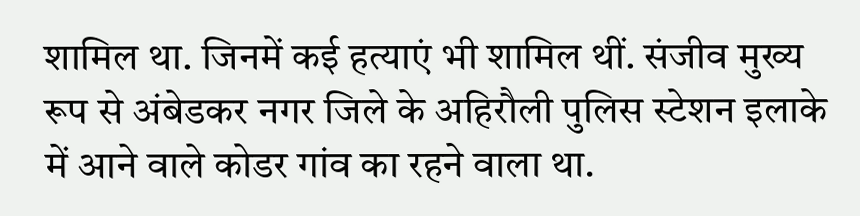शामिल था. जिनमें कई हत्याएं भी शामिल थीं. संजीव मुख्य रूप से अंबेडकर नगर जिले के अहिरौली पुलिस स्टेशन इलाके में आने वाले कोडर गांव का रहने वाला था.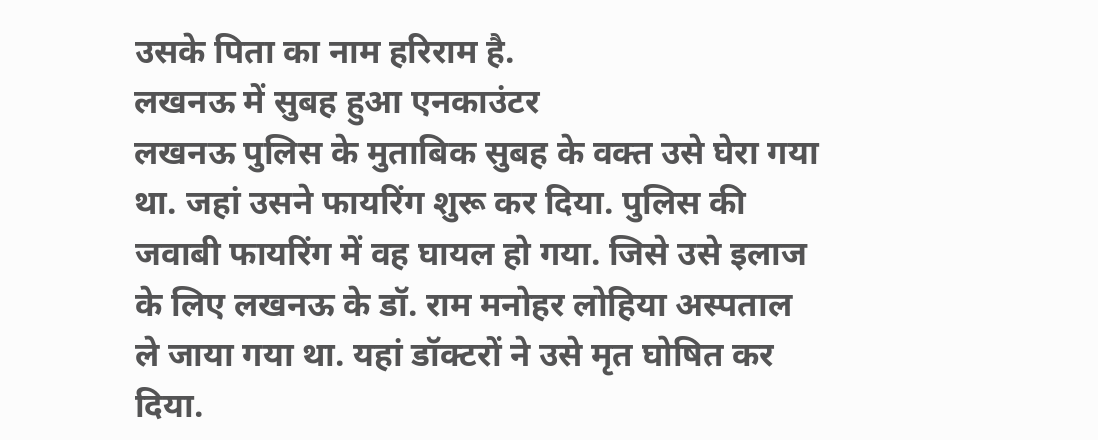उसके पिता का नाम हरिराम है.
लखनऊ में सुबह हुआ एनकाउंटर
लखनऊ पुलिस के मुताबिक सुबह के वक्त उसे घेरा गया था. जहां उसने फायरिंग शुरू कर दिया. पुलिस की जवाबी फायरिंग में वह घायल हो गया. जिसे उसे इलाज के लिए लखनऊ के डॉ. राम मनोहर लोहिया अस्पताल ले जाया गया था. यहां डॉक्टरों ने उसे मृत घोषित कर दिया.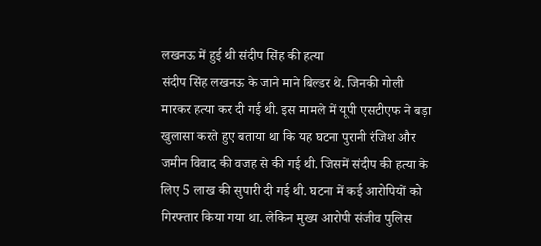लखनऊ में हुई थी संदीप सिंह की हत्या
संदीप सिंह लखनऊ के जाने माने बिल्डर थे. जिनकी गोली मारकर हत्या कर दी गई थी. इस मामले में यूपी एसटीएफ ने बड़ा खुलासा करते हुए बताया था कि यह घटना पुरानी रंजिश और जमीन विवाद की वजह से की गई थी. जिसमें संदीप की हत्या के लिए 5 लाख की सुपारी दी गई थी. घटना में कई आरोपियों को गिरफ्तार किया गया था. लेकिन मुख्य आरोपी संजीव पुलिस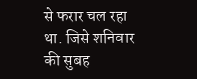से फरार चल रहा था. जिसे शनिवार की सुबह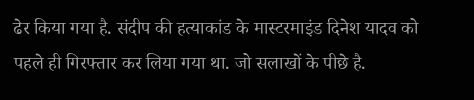ढेर किया गया है. संदीप की हत्याकांड के मास्टरमाइंड दिनेश यादव को पहले ही गिरफ्तार कर लिया गया था. जो सलाखों के पीछे है.